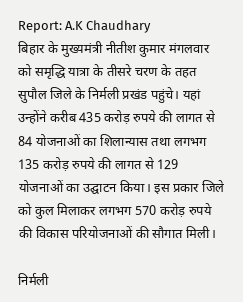Report: A.K Chaudhary
बिहार के मुख्यमंत्री नीतीश कुमार मंगलवार को समृद्धि यात्रा के तीसरे चरण के तहत सुपौल जिले के निर्मली प्रखंड पहुंचे। यहां उन्होंने करीब 435 करोड़ रुपये की लागत से 84 योजनाओं का शिलान्यास तथा लगभग 135 करोड़ रुपये की लागत से 129 योजनाओं का उद्घाटन किया। इस प्रकार जिले को कुल मिलाकर लगभग 570 करोड़ रुपये की विकास परियोजनाओं की सौगात मिली।

निर्मली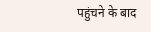पहुंचने के बाद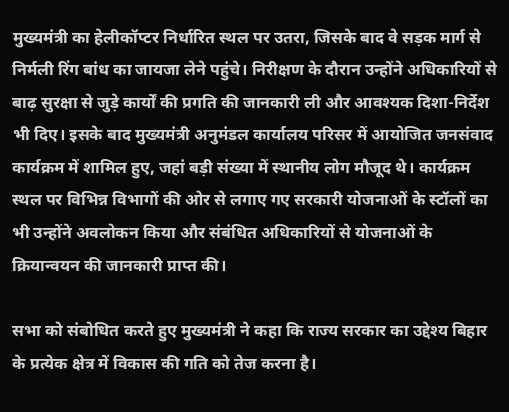मुख्यमंत्री का हेलीकॉप्टर निर्धारित स्थल पर उतरा, जिसके बाद वे सड़क मार्ग से निर्मली रिंग बांध का जायजा लेने पहुंचे। निरीक्षण के दौरान उन्होंने अधिकारियों से बाढ़ सुरक्षा से जुड़े कार्यों की प्रगति की जानकारी ली और आवश्यक दिशा-निर्देश भी दिए। इसके बाद मुख्यमंत्री अनुमंडल कार्यालय परिसर में आयोजित जनसंवाद कार्यक्रम में शामिल हुए, जहां बड़ी संख्या में स्थानीय लोग मौजूद थे। कार्यक्रम स्थल पर विभिन्न विभागों की ओर से लगाए गए सरकारी योजनाओं के स्टॉलों का भी उन्होंने अवलोकन किया और संबंधित अधिकारियों से योजनाओं के क्रियान्वयन की जानकारी प्राप्त की।

सभा को संबोधित करते हुए मुख्यमंत्री ने कहा कि राज्य सरकार का उद्देश्य बिहार के प्रत्येक क्षेत्र में विकास की गति को तेज करना है।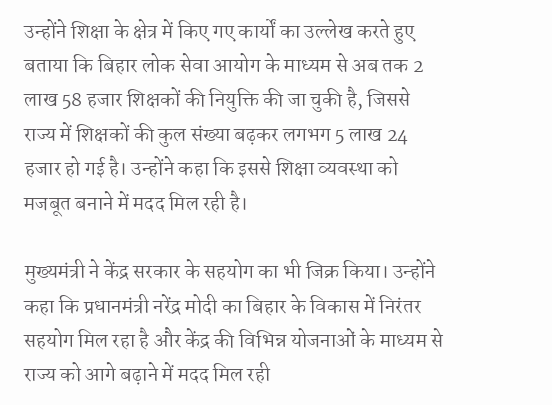उन्होंने शिक्षा के क्षेत्र में किए गए कार्यों का उल्लेख करते हुए बताया कि बिहार लोक सेवा आयोग के माध्यम से अब तक 2 लाख 58 हजार शिक्षकों की नियुक्ति की जा चुकी है, जिससे राज्य में शिक्षकों की कुल संख्या बढ़कर लगभग 5 लाख 24 हजार हो गई है। उन्होंने कहा कि इससे शिक्षा व्यवस्था को मजबूत बनाने में मदद मिल रही है।

मुख्यमंत्री ने केंद्र सरकार के सहयोग का भी जिक्र किया। उन्होंने कहा कि प्रधानमंत्री नरेंद्र मोदी का बिहार के विकास में निरंतर सहयोग मिल रहा है और केंद्र की विभिन्न योजनाओं के माध्यम से राज्य को आगे बढ़ाने में मदद मिल रही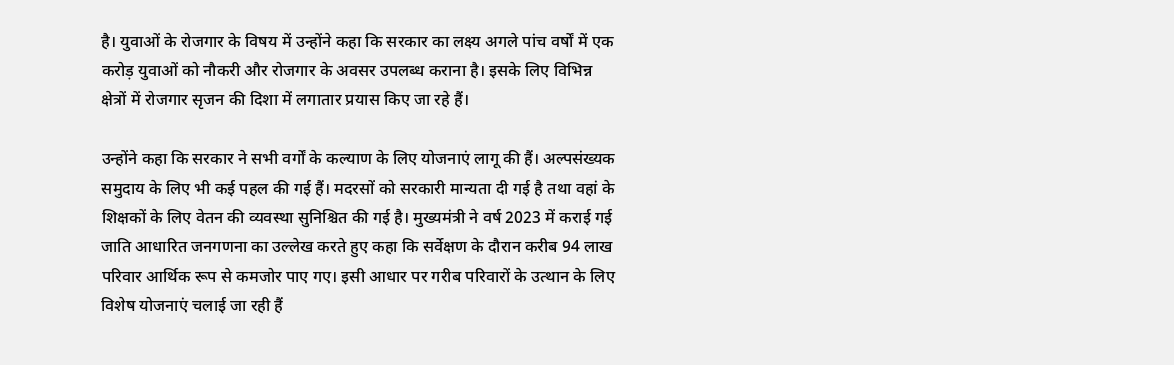है। युवाओं के रोजगार के विषय में उन्होंने कहा कि सरकार का लक्ष्य अगले पांच वर्षों में एक करोड़ युवाओं को नौकरी और रोजगार के अवसर उपलब्ध कराना है। इसके लिए विभिन्न क्षेत्रों में रोजगार सृजन की दिशा में लगातार प्रयास किए जा रहे हैं।

उन्होंने कहा कि सरकार ने सभी वर्गों के कल्याण के लिए योजनाएं लागू की हैं। अल्पसंख्यक समुदाय के लिए भी कई पहल की गई हैं। मदरसों को सरकारी मान्यता दी गई है तथा वहां के शिक्षकों के लिए वेतन की व्यवस्था सुनिश्चित की गई है। मुख्यमंत्री ने वर्ष 2023 में कराई गई जाति आधारित जनगणना का उल्लेख करते हुए कहा कि सर्वेक्षण के दौरान करीब 94 लाख परिवार आर्थिक रूप से कमजोर पाए गए। इसी आधार पर गरीब परिवारों के उत्थान के लिए विशेष योजनाएं चलाई जा रही हैं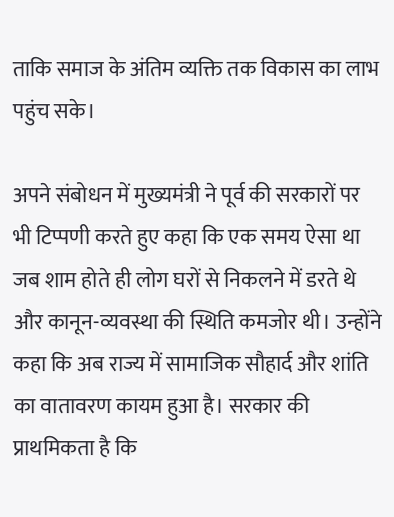ताकि समाज के अंतिम व्यक्ति तक विकास का लाभ पहुंच सके।

अपने संबोधन में मुख्यमंत्री ने पूर्व की सरकारों पर भी टिप्पणी करते हुए कहा कि एक समय ऐसा था जब शाम होते ही लोग घरों से निकलने में डरते थे और कानून-व्यवस्था की स्थिति कमजोर थी। उन्होंने कहा कि अब राज्य में सामाजिक सौहार्द और शांति का वातावरण कायम हुआ है। सरकार की प्राथमिकता है कि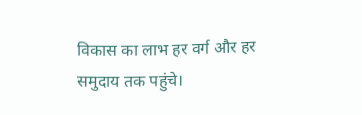विकास का लाभ हर वर्ग और हर समुदाय तक पहुंचे।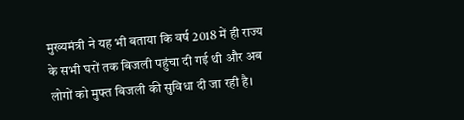मुख्यमंत्री ने यह भी बताया कि वर्ष 2018 में ही राज्य के सभी घरों तक बिजली पहुंचा दी गई थी और अब लोगों को मुफ्त बिजली की सुविधा दी जा रही है।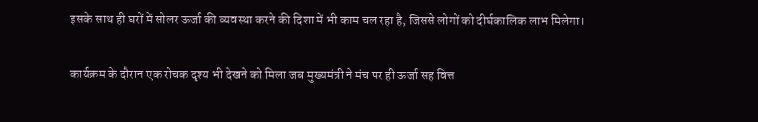इसके साथ ही घरों में सोलर ऊर्जा की व्यवस्था करने की दिशा में भी काम चल रहा है, जिससे लोगों को दीर्घकालिक लाभ मिलेगा।

कार्यक्रम के दौरान एक रोचक दृश्य भी देखने को मिला जब मुख्यमंत्री ने मंच पर ही ऊर्जा सह वित्त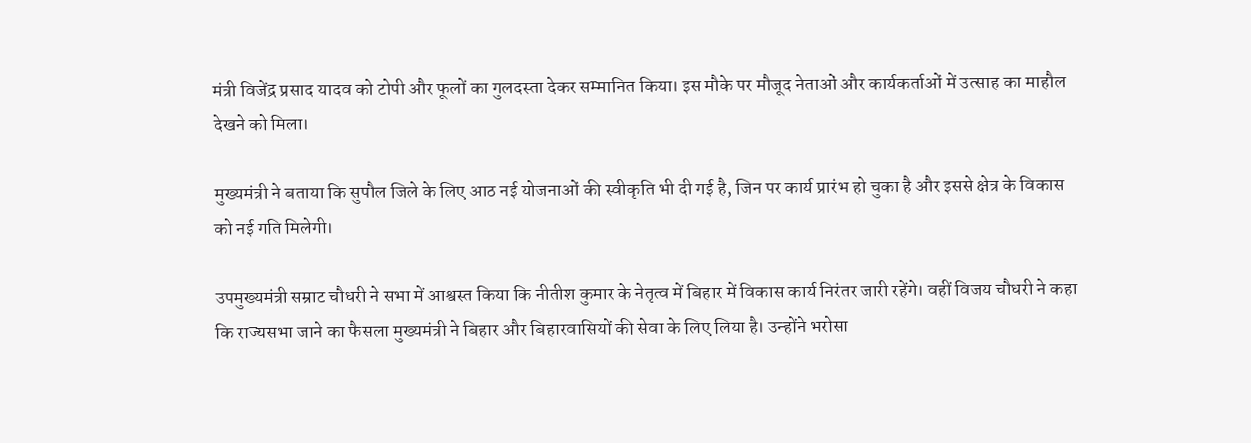मंत्री विजेंद्र प्रसाद यादव को टोपी और फूलों का गुलदस्ता देकर सम्मानित किया। इस मौके पर मौजूद नेताओं और कार्यकर्ताओं में उत्साह का माहौल देखने को मिला।

मुख्यमंत्री ने बताया कि सुपौल जिले के लिए आठ नई योजनाओं की स्वीकृति भी दी गई है, जिन पर कार्य प्रारंभ हो चुका है और इससे क्षेत्र के विकास को नई गति मिलेगी।

उपमुख्यमंत्री सम्राट चौधरी ने सभा में आश्वस्त किया कि नीतीश कुमार के नेतृत्व में बिहार में विकास कार्य निरंतर जारी रहेंगे। वहीं विजय चौधरी ने कहा कि राज्यसभा जाने का फैसला मुख्यमंत्री ने बिहार और बिहारवासियों की सेवा के लिए लिया है। उन्होंने भरोसा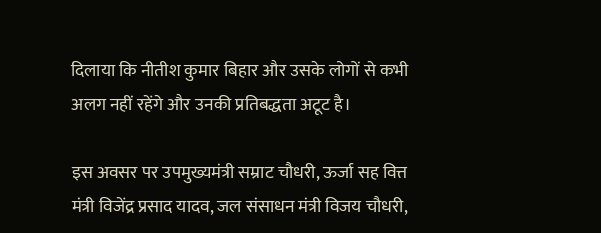दिलाया कि नीतीश कुमार बिहार और उसके लोगों से कभी अलग नहीं रहेंगे और उनकी प्रतिबद्धता अटूट है।

इस अवसर पर उपमुख्यमंत्री सम्राट चौधरी, ऊर्जा सह वित्त मंत्री विजेंद्र प्रसाद यादव, जल संसाधन मंत्री विजय चौधरी,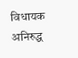विधायक अनिरुद्ध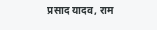प्रसाद यादव, राम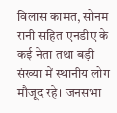विलास कामत, सोनम रानी सहित एनडीए के कई नेता तथा बड़ी संख्या में स्थानीय लोग मौजूद रहे। जनसभा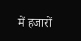में हजारों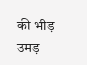की भीड़ उमड़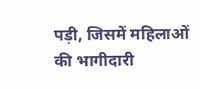पड़ी, जिसमें महिलाओं की भागीदारी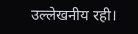उल्लेखनीय रही।